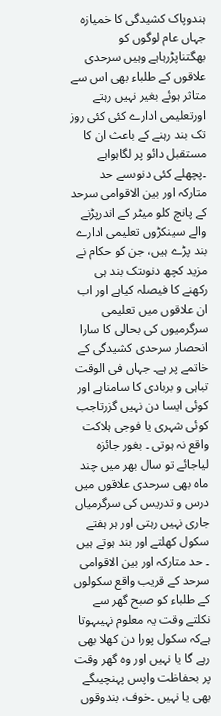ہندوپاک کشیدگی کا خمیازہ جہاں عام لوگوں کو بھگتناپڑرہاہے وہیں سرحدی علاقوں کے طلباء بھی اس سے متاثر ہوئے بغیر نہیں رہتے اورتعلیمی ادارے کئی کئی روز تک بند رہنے کے باعث ان کا مستقبل دائو پر لگاہواہے ۔پچھلے کئی دنوںسے حد متارکہ اور بین الاقوامی سرحد کے پانچ کلو میٹر کے اندرپڑنے والے سینکڑوں تعلیمی ادارے بند پڑے ہیں، جن کو حکام نے مزید کچھ دنوںتک بند ہی رکھنے کا فیصلہ کیاہے اور اب ان علاقوں میں تعلیمی سرگرمیوں کی بحالی کا سارا انحصار سرحدی کشیدگی کے خاتمے پر ہے۔ جہاں فی الوقت تباہی و بربادی کا سامناہے اور کوئی ایسا دن نہیں گزرتاجب کوئی شہری یا فوجی ہلاکت واقع نہ ہوتی ۔ بغور جائزہ لیاجائے تو سال بھر میں چند ماہ بھی سرحدی علاقوں میں درس و تدریس کی سرگرمیاں جاری نہیں رہتی اور ہر ہفتے سکول کھلتے اور بند ہوتے ہیں ۔ حد متارکہ اور بین الاقوامی سرحد کے قریب واقع سکولوں کے طلباء کو صبح گھر سے نکلتے وقت یہ معلوم نہیںہوتا ہےکہ سکول پورا دن کھلا بھی رہے گا یا نہیں اور وہ گھر وقت پر بحفاظت واپس پہنچیںگے بھی یا نہیں ۔خوف، بندوقوں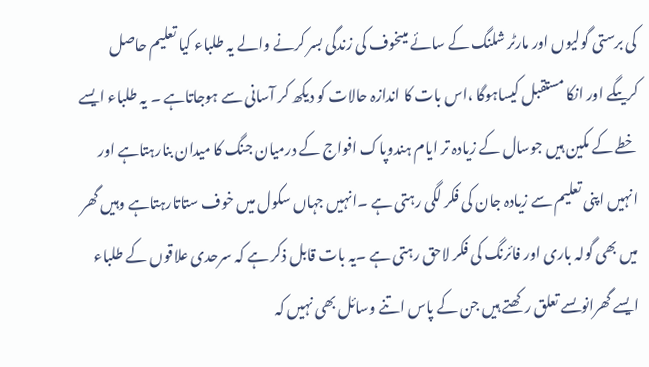کی برستی گولیوں اور مارٹر شلنگ کے سائے میںخوف کی زندگی بسر کرنے والے یہ طلباء کیا تعلیم حاصل کریںگے اور انکا مستقبل کیساہوگا ،اس بات کا اندازہ حالات کو دیکھ کر آسانی سے ہوجاتاہے ۔ یہ طلباء ایسے خطے کے مکین ہیں جوسال کے زیادہ تر ایام ہندوپاک افواج کے درمیان جنگ کا میدان بنارہتاہے اور انہیں اپنی تعلیم سے زیادہ جان کی فکر لگی رہتی ہے ۔انہیں جہاں سکول میں خوف ستاتارہتاہے وہیں گھر میں بھی گولہ باری اور فائرنگ کی فکر لاحق رہتی ہے ۔یہ بات قابل ذکر ہے کہ سرحدی علاقوں کے طلباء ایسے گھرانوںسے تعلق رکھتے ہیں جن کے پاس اتنے وسائل بھی نہیں کہ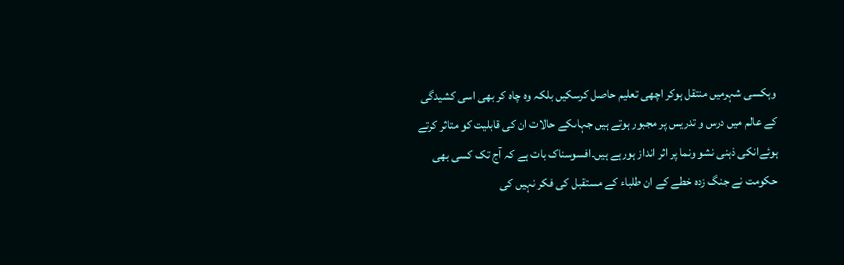وہکسی شہرمیں منتقل ہوکر اچھی تعلیم حاصل کرسکیں بلکہ وہ چاہ کر بھی اسی کشیدگی کے عالم میں درس و تدریس پر مجبور ہوتے ہیں جہاںکے حالات ان کی قابلیت کو متاثر کرتے ہوئےانکی ذہنی نشو ونما پر اثر انداز ہورہے ہیں۔افسوسناک بات ہے کہ آج تک کسی بھی حکومت نے جنگ زدہ خطے کے ان طلباء کے مستقبل کی فکر نہیں کی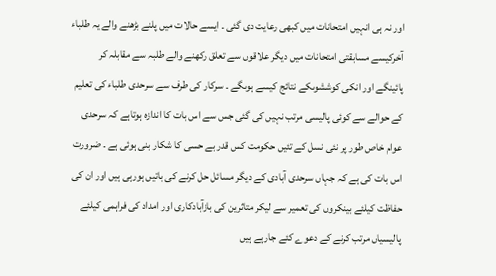اور نہ ہی انہیں امتحانات میں کبھی رعایت دی گئی ۔ ایسے حالات میں پلنے بڑھنے والے یہ طلباء آخرکیسے مسابقتی امتحانات میں دیگر علاقوں سے تعلق رکھنے والے طلبہ سے مقابلہ کر پائینگے اور انکی کوششوںکے نتائج کیسے ہوںگے ۔ سرکار کی طرف سے سرحدی طلباء کی تعلیم کے حوالے سے کوئی پالیسی مرتب نہیں کی گئی جس سے اس بات کا اندازہ ہوتاہے کہ سرحدی عوام خاص طور پر نئی نسل کے تئیں حکومت کس قدر بے حسی کا شکار بنی ہوئی ہے ۔ ضرورت اس بات کی ہے کہ جہاں سرحدی آبادی کے دیگر مسائل حل کرنے کی باتیں ہورہی ہیں اور ان کی حفاظت کیلئے بینکروں کی تعمیر سے لیکر متاثرین کی بازآبادکاری اور امداد کی فراہمی کیلئے پالیسیاں مرتب کرنے کے دعوے کئے جارہے ہیں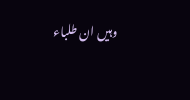وہیں ان طلباء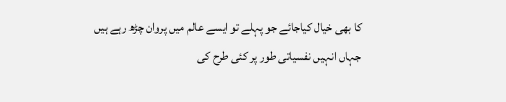کا بھی خیال کیاجائے جو پہلے تو ایسے عالم میں پروان چڑھ رہے ہیں جہاں انہیں نفسیاتی طور پر کئی طرح کی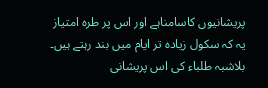پریشانیوں کاسامناہے اور اس پر طرہ امتیاز یہ کہ سکول زیادہ تر ایام میں بند رہتے ہیں۔ بلاشبہ طلباء کی اس پریشانی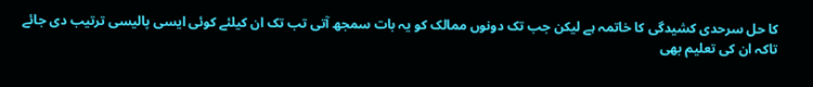کا حل سرحدی کشیدگی کا خاتمہ ہے لیکن جب تک دونوں ممالک کو یہ بات سمجھ آتی تب تک ان کیلئے کوئی ایسی پالیسی ترتیب دی جائے تاکہ ان کی تعلیم بھی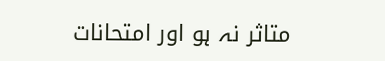متاثر نہ ہو اور امتحانات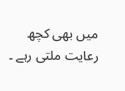میں بھی کچھ رعایت ملتی رہے ۔